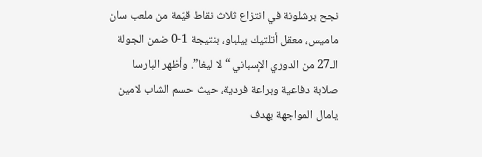نجح برشلونة في انتزاع ثلاث نقاط قيّمة من ملعب سان ماميس، معقل أتلتيك بيلباو، بنتيجة 1-0 ضمن الجولة الـ27 من الدوري الإسباني “لا ليغا”. وأظهر البارسا صلابة دفاعية وبراعة فردية، حيث حسم الشاب لامين يامال المواجهة بهدف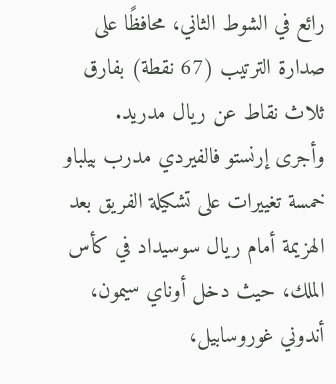رائع في الشوط الثاني، محافظًا على صدارة الترتيب (67 نقطة) بفارق ثلاث نقاط عن ريال مدريد.
وأجرى إرنستو فالفيردي مدرب بيلباو خمسة تغييرات على تشكيلة الفريق بعد الهزيمة أمام ريال سوسيداد في كأس الملك، حيث دخل أوناي سيمون، أندوني غوروسابيل،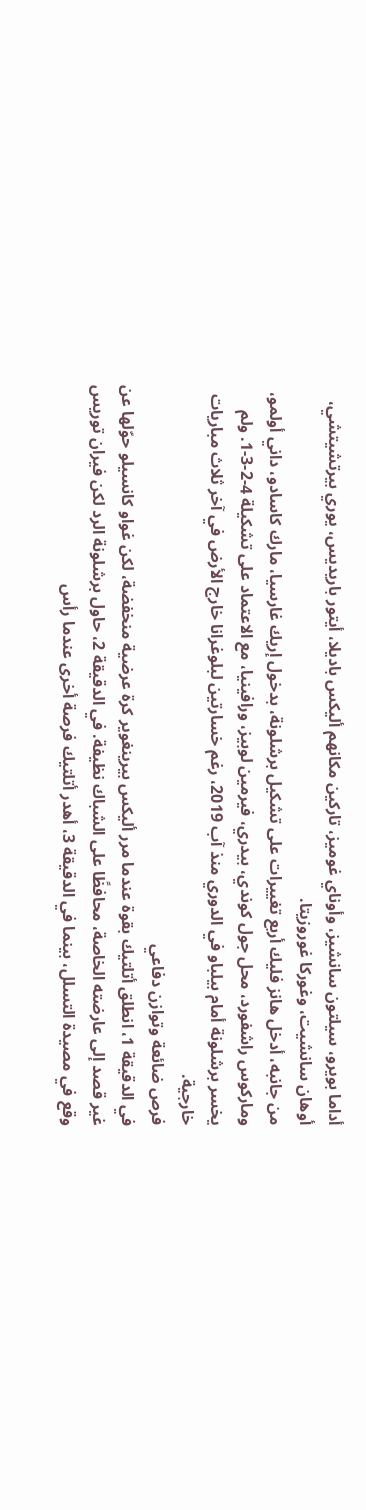أداما بويرو، سيلتون سانشيز، وأوناي غوميز، تاركين مكانهم أليكس باديلا، أيتور باريديس، يوري بيرتشيتشي، أوهان سانشيت، وغوركا غوروزيتا.
من جانبه، أدخل هانز فليك أربع تغييرات على تشكيل برشلونة، بدخول إريك غارسيا، مارك كاسادو، داني أولمو، وماركوس راشفورد، محل جول كوندي، بيدري، فيرمين لوبيز، ورافينيا، مع الاعتماد على تشكيلة 4-2-3-1. ولم يخسر برشلونة أمام بيلباو في الدوري منذ آب 2019، رغم خسارتين لبلوغرانا خارج الأرض في آخر ثلاث مباريات خارجية.
فرص ضائعة وتوازن دفاعي
في الدقيقة 1، انطلق أتلتيك بقوة عندما مرر أليكس بيرينغوير كرة عرضية منخفضة، لكن غواو كانسيلو حوّلها عن غير قصد إلى عارضته الخاصة، محافظًا على الشباك نظيفة. في الدقيقة 2، حاول برشلونة الرد لكن فيران توريس وقع في مصيدة التسلل، بينما في الدقيقة 3، أهدر أتلتيك فرصة أخرى عندما رأس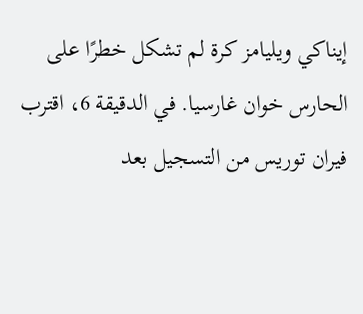إيناكي ويليامز كرة لم تشكل خطرًا على الحارس خوان غارسيا. في الدقيقة 6، اقترب فيران توريس من التسجيل بعد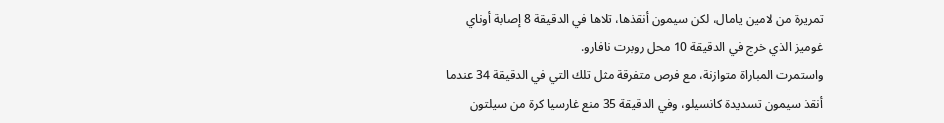تمريرة من لامين يامال، لكن سيمون أنقذها، تلاها في الدقيقة 8 إصابة أوناي غوميز الذي خرج في الدقيقة 10 محل روبرت نافارو.
واستمرت المباراة متوازنة، مع فرص متفرقة مثل تلك التي في الدقيقة 34 عندما أنقذ سيمون تسديدة كانسيلو، وفي الدقيقة 35 منع غارسيا كرة من سيلتون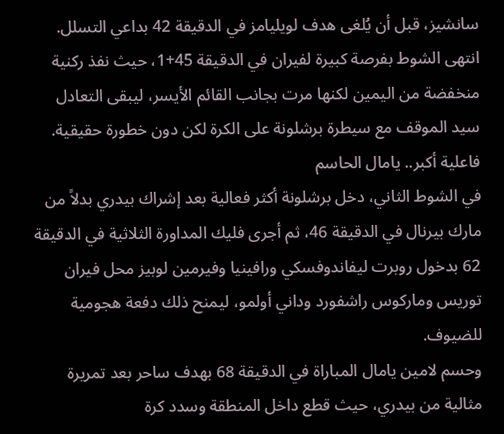سانشيز، قبل أن يُلغى هدف لويليامز في الدقيقة 42 بداعي التسلل.
انتهى الشوط بفرصة كبيرة لفيران في الدقيقة 45+1، حيث نفذ ركنية منخفضة من اليمين لكنها مرت بجانب القائم الأيسر، ليبقى التعادل سيد الموقف مع سيطرة برشلونة على الكرة لكن دون خطورة حقيقية.
فاعلية أكبر.. يامال الحاسم
في الشوط الثاني، دخل برشلونة أكثر فعالية بعد إشراك بيدري بدلاً من مارك بيرنال في الدقيقة 46، ثم أجرى فليك المداورة الثلاثية في الدقيقة 62 بدخول روبرت ليفاندوفسكي ورافينيا وفيرمين لوبيز محل فيران توريس وماركوس راشفورد وداني أولمو، ليمنح ذلك دفعة هجومية للضيوف.
وحسم لامين يامال المباراة في الدقيقة 68 بهدف ساحر بعد تمريرة مثالية من بيدري، حيث قطع داخل المنطقة وسدد كرة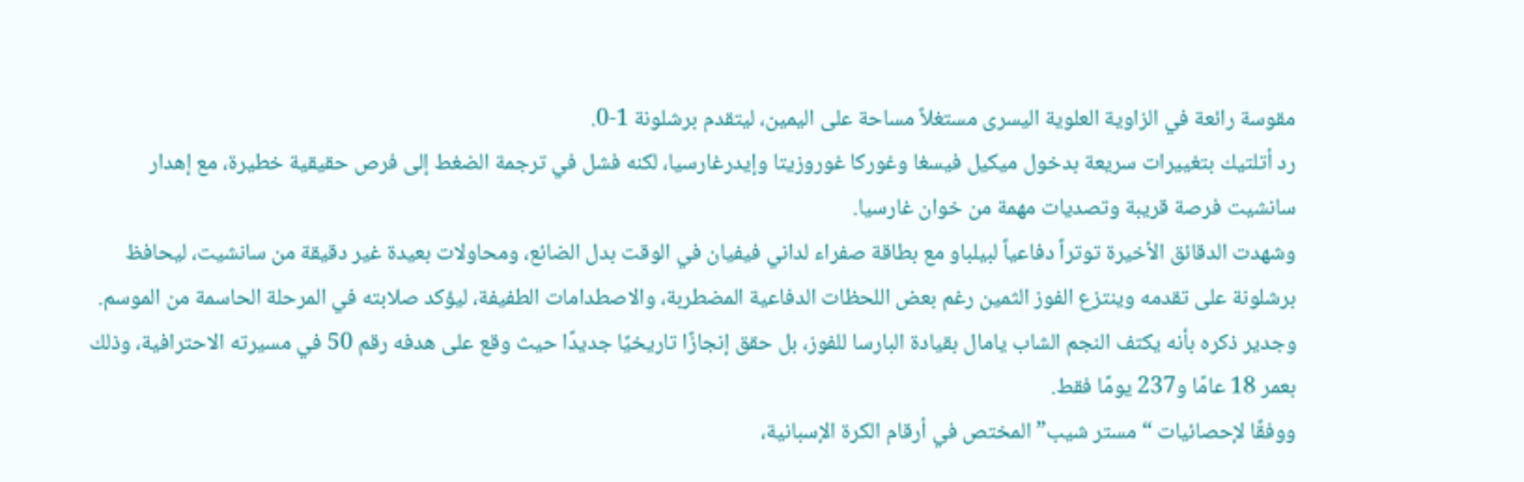مقوسة رائعة في الزاوية العلوية اليسرى مستغلاً مساحة على اليمين، ليتقدم برشلونة 1-0.
رد أتلتيك بتغييرات سريعة بدخول ميكيل فيسغا وغوركا غوروزيتا وإيدرغارسيا، لكنه فشل في ترجمة الضغط إلى فرص حقيقية خطيرة، مع إهدار سانشيت فرصة قريبة وتصديات مهمة من خوان غارسيا.
وشهدت الدقائق الأخيرة توتراً دفاعياً لبيلباو مع بطاقة صفراء لداني فيفيان في الوقت بدل الضائع، ومحاولات بعيدة غير دقيقة من سانشيت، ليحافظ برشلونة على تقدمه وينتزع الفوز الثمين رغم بعض اللحظات الدفاعية المضطربة، والاصطدامات الطفيفة، ليؤكد صلابته في المرحلة الحاسمة من الموسم.
وجدير ذكره بأنه يكتف النجم الشاب يامال بقيادة البارسا للفوز، بل حقق إنجازًا تاريخيًا جديدًا حيث وقع على هدفه رقم 50 في مسيرته الاحترافية، وذلك بعمر 18 عامًا و237 يومًا فقط.
ووفقًا لإحصائيات “مستر شيب” المختص في أرقام الكرة الإسبانية،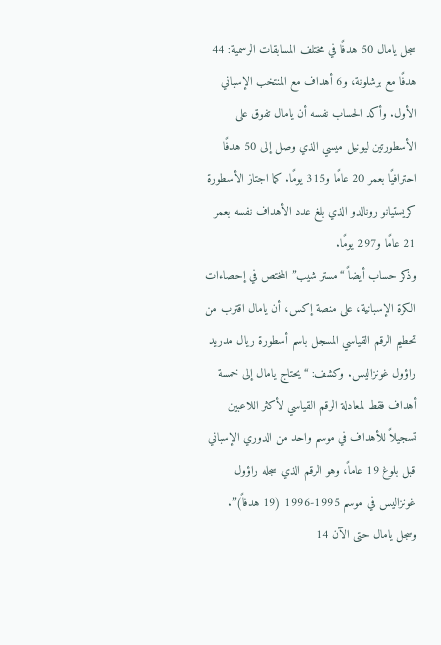سجل يامال 50 هدفًا في مختلف المسابقات الرسمية: 44 هدفًا مع برشلونة، و6 أهداف مع المنتخب الإسباني الأول. وأكد الحساب نفسه أن يامال تفوق على الأسطورتين ليونيل ميسي الذي وصل إلى 50 هدفًا احترافيًا بعمر 20 عامًا و315 يومًا. كما اجتاز الأسطورة كريستيانو رونالدو الذي بلغ عدد الأهداف نفسه بعمر 21 عامًا و297 يومًا.
وذكر حساب أيضاً “مستر شيب” المختص في إحصاءات الكرة الإسبانية، على منصة إكس، أن يامال اقترب من تحطيم الرقم القياسي المسجل باسم أسطورة ريال مدريد راؤول غونزاليس. وكشف: “يحتاج يامال إلى خمسة أهداف فقط لمعادلة الرقم القياسي لأكثر اللاعبين تسجيلاً للأهداف في موسم واحد من الدوري الإسباني قبل بلوغ 19 عاماً، وهو الرقم الذي سجله راؤول غونزاليس في موسم 1995-1996 (19 هدفاً)”.
وسجل يامال حتى الآن 14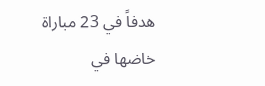هدفاً في 23 مباراة خاضها في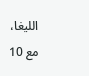الليغا، مع 10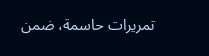تمريرات حاسمة، ضمن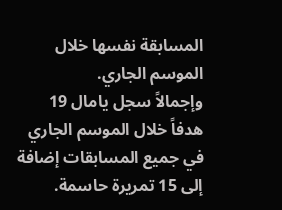المسابقة نفسها خلال الموسم الجاري.
وإجمالاً سجل يامال 19 هدفاً خلال الموسم الجاري في جميع المسابقات إضافة إلى 15 تمريرة حاسمة.